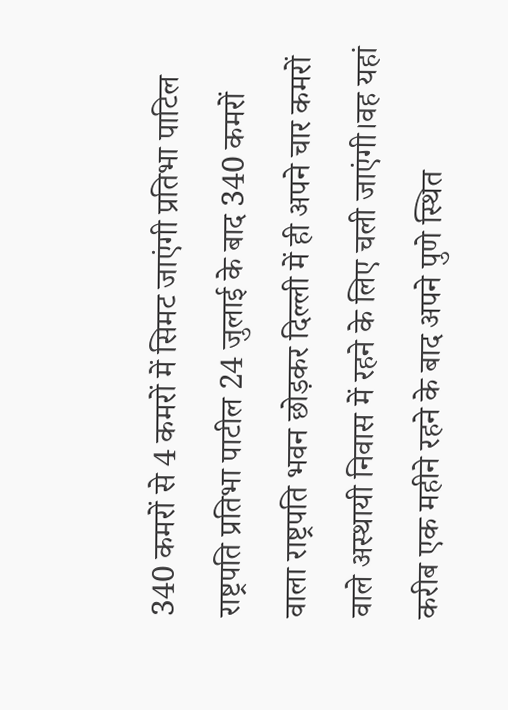340 कमरों से 4 कमरों में सिमट जाएंगी प्रतिभा पाटिल
राष्ट्रपति प्रतिभा पाटील 24 जुलाई के बाद 340 कमरों वाला राष्ट्रपति भवन छोड़कर दिल्ली में ही अपने चार कमरों वाले अस्थायी निवास में रहने के लिए चली जाएंगी।वह यहां करीब एक महीने रहने के बाद अपने पुणे स्थित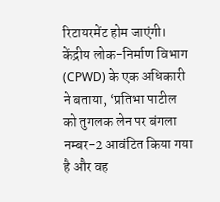रिटायरमेंट होम जाएंगी।
केंद्रीय लोक-निर्माण विभाग (CPWD) के एक अधिकारी ने बताया, ‘प्रतिभा पाटील को तुगलक लेन पर बंगला नम्बर-2 आवंटित किया गया है और वह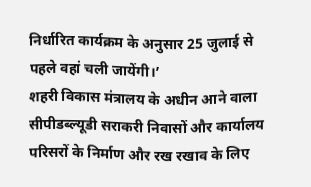निर्धारित कार्यक्रम के अनुसार 25 जुलाई से पहले वहां चली जायेंगी।’
शहरी विकास मंत्रालय के अधीन आने वाला सीपीडब्ल्यूडी सराकरी निवासों और कार्यालय परिसरों के निर्माण और रख रखाव के लिए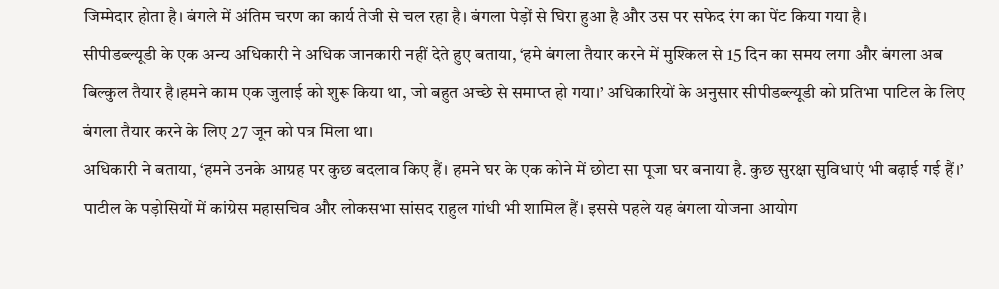जिम्मेदार होता है। बंगले में अंतिम चरण का कार्य तेजी से चल रहा है। बंगला पेड़ों से घिरा हुआ है और उस पर सफेद रंग का पेंट किया गया है।
सीपीडब्ल्यूडी के एक अन्य अधिकारी ने अधिक जानकारी नहीं देते हुए बताया, ‘हमे बंगला तैयार करने में मुश्किल से 15 दिन का समय लगा और बंगला अब बिल्कुल तैयार है।हमने काम एक जुलाई को शुरू किया था, जो बहुत अच्छे से समाप्त हो गया।’ अधिकारियों के अनुसार सीपीडब्ल्यूडी को प्रतिभा पाटिल के लिए बंगला तैयार करने के लिए 27 जून को पत्र मिला था।
अधिकारी ने बताया, ‘हमने उनके आग्रह पर कुछ बदलाव किए हैं। हमने घर के एक कोने में छोटा सा पूजा घर बनाया है. कुछ सुरक्षा सुविधाएं भी बढ़ाई गई हैं।’ पाटील के पड़ोसियों में कांग्रेस महासचिव और लोकसभा सांसद राहुल गांधी भी शामिल हैं। इससे पहले यह बंगला योजना आयोग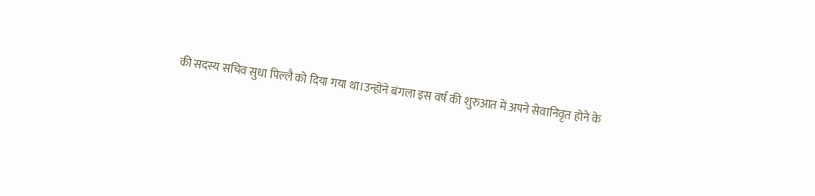की सदस्य सचिव सुधा पिल्लै को दिया गया था।उन्होंने बंगला इस वर्ष की शुरुआत में अपने सेवानिवृत होने के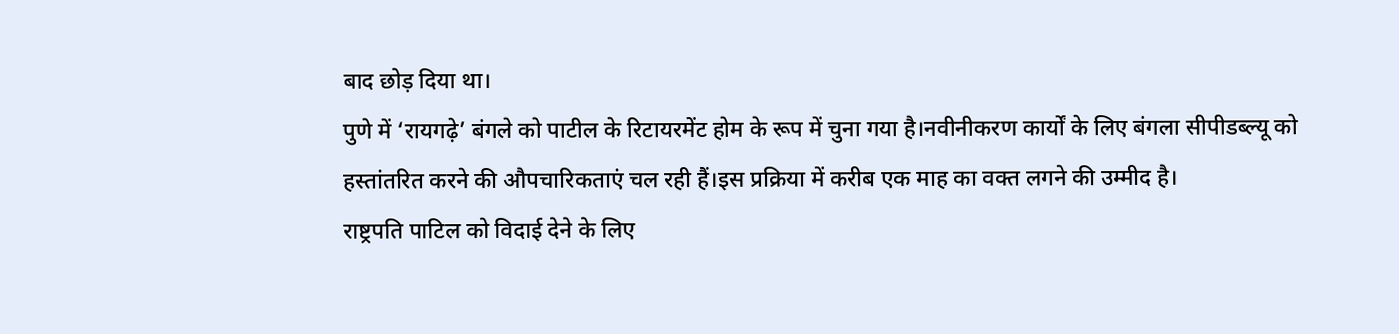बाद छोड़ दिया था।
पुणे में ‘रायगढ़े’ बंगले को पाटील के रिटायरमेंट होम के रूप में चुना गया है।नवीनीकरण कार्यों के लिए बंगला सीपीडब्ल्यू को हस्तांतरित करने की औपचारिकताएं चल रही हैं।इस प्रक्रिया में करीब एक माह का वक्त लगने की उम्मीद है।
राष्ट्रपति पाटिल को विदाई देने के लिए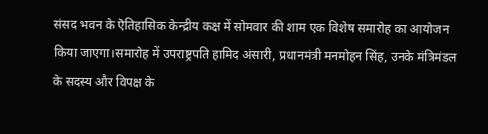संसद भवन के ऎतिहासिक केन्द्रीय कक्ष में सोमवार की शाम एक विशेष समारोह का आयोजन किया जाएगा।समारोह में उपराष्ट्रपति हामिद अंसारी, प्रधानमंत्री मनमोहन सिंह, उनके मंत्रिमंडल के सदस्य और विपक्ष के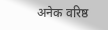अनेक वरिष्ठ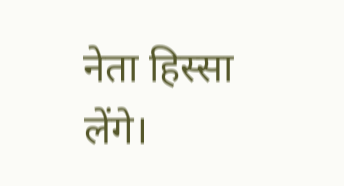नेता हिस्सा लेंगे।